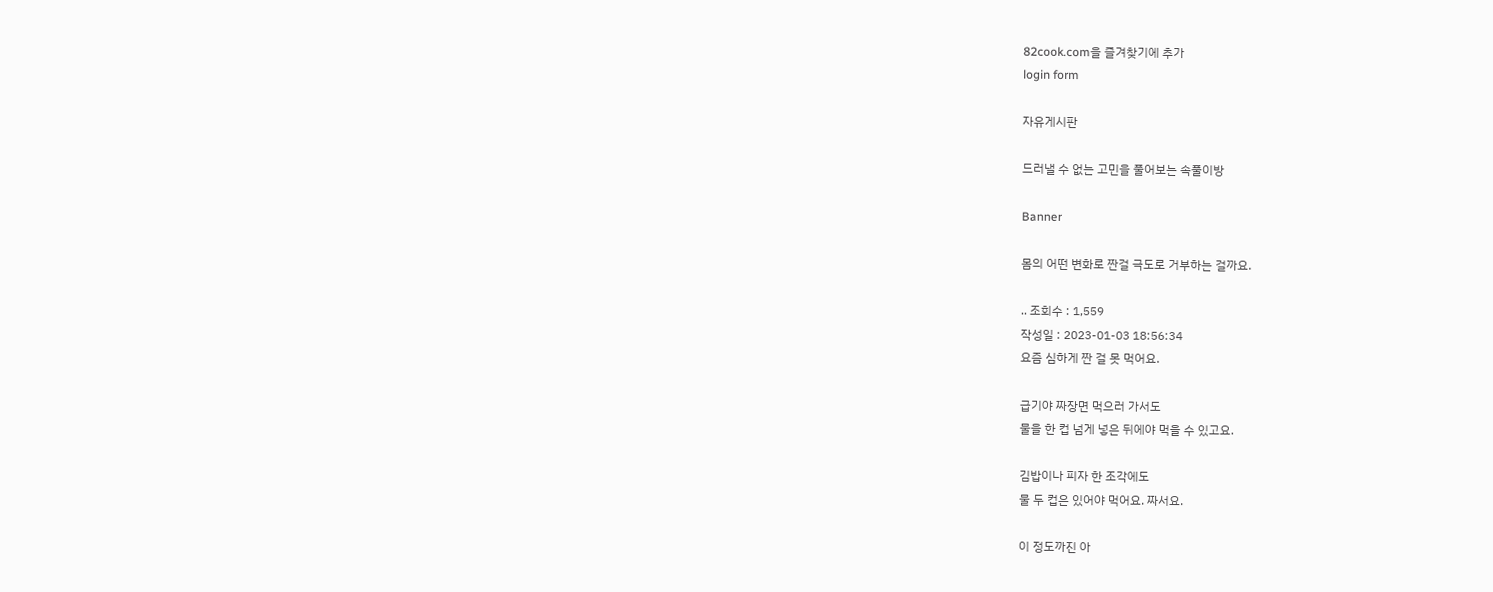82cook.com을 즐겨찾기에 추가
login form

자유게시판

드러낼 수 없는 고민을 풀어보는 속풀이방

Banner

몸의 어떤 변화로 짠걸 극도로 거부하는 걸까요.

.. 조회수 : 1,559
작성일 : 2023-01-03 18:56:34
요즘 심하게 짠 걸 못 먹어요.

급기야 짜장면 먹으러 가서도
물을 한 컵 넘게 넣은 뒤에야 먹을 수 있고요.

김밥이나 피자 한 조각에도
물 두 컵은 있어야 먹어요. 짜서요.

이 정도까진 아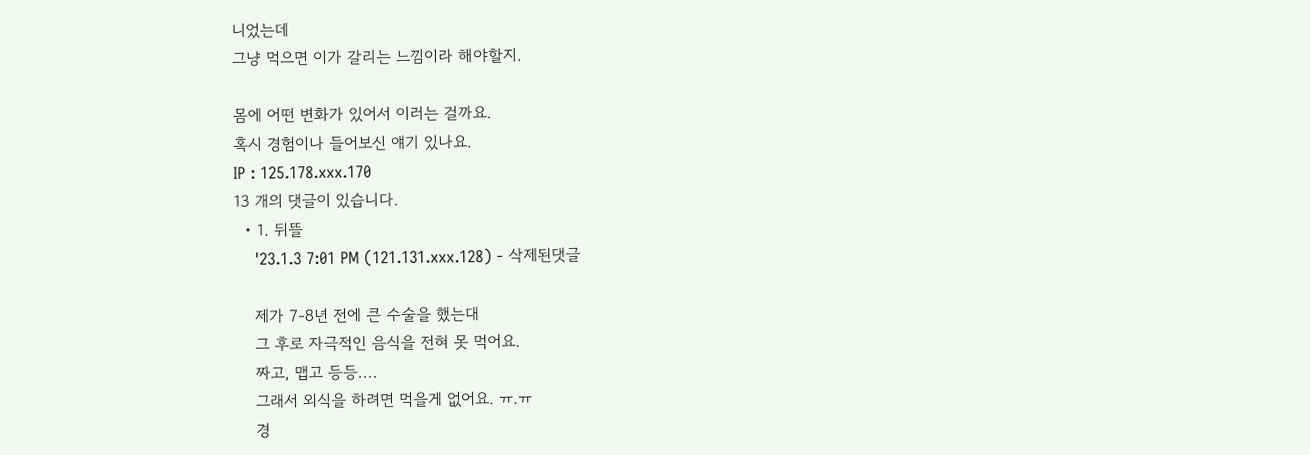니었는데
그냥 먹으면 이가 갈리는 느낌이라 해야할지.

몸에 어떤 변화가 있어서 이러는 걸까요.
혹시 경험이나 들어보신 얘기 있나요.
IP : 125.178.xxx.170
13 개의 댓글이 있습니다.
  • 1. 뒤뜰
    '23.1.3 7:01 PM (121.131.xxx.128) - 삭제된댓글

    제가 7-8년 전에 큰 수술을 했는대
    그 후로 자극적인 음식을 전혀 못 먹어요.
    짜고, 맵고 등등....
    그래서 외식을 하려면 먹을게 없어요. ㅠ.ㅠ
    경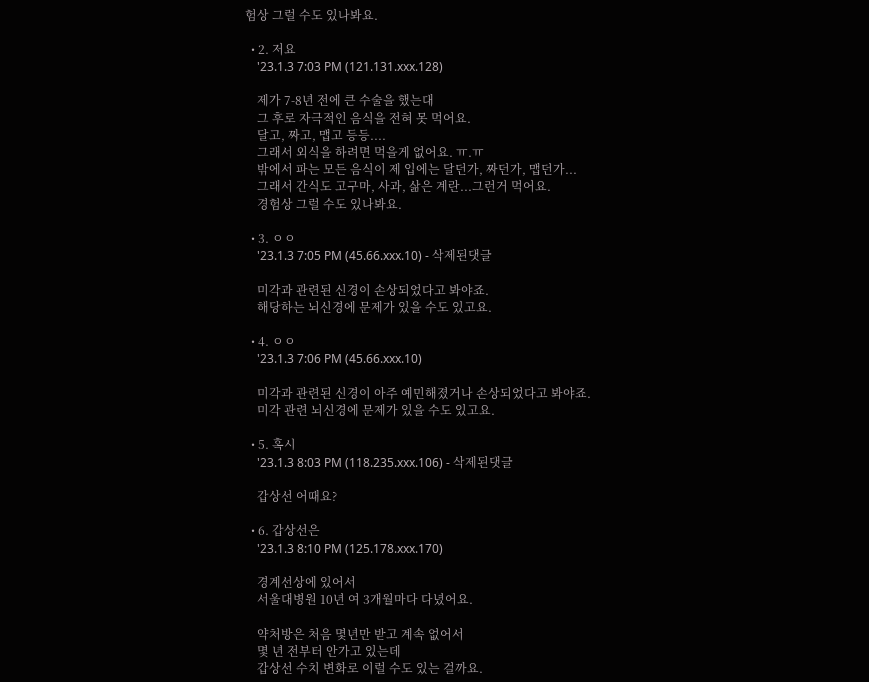험상 그럴 수도 있나봐요.

  • 2. 저요
    '23.1.3 7:03 PM (121.131.xxx.128)

    제가 7-8년 전에 큰 수술을 했는대
    그 후로 자극적인 음식을 전혀 못 먹어요.
    달고, 짜고, 맵고 등등....
    그래서 외식을 하려면 먹을게 없어요. ㅠ.ㅠ
    밖에서 파는 모든 음식이 제 입에는 달던가, 짜던가, 맵던가...
    그래서 간식도 고구마, 사과, 삶은 계란...그런거 먹어요.
    경험상 그럴 수도 있나봐요.

  • 3. ㅇㅇ
    '23.1.3 7:05 PM (45.66.xxx.10) - 삭제된댓글

    미각과 관련된 신경이 손상되었다고 봐야죠.
    해당하는 뇌신경에 문제가 있을 수도 있고요.

  • 4. ㅇㅇ
    '23.1.3 7:06 PM (45.66.xxx.10)

    미각과 관련된 신경이 아주 예민해졌거나 손상되었다고 봐야죠.
    미각 관련 뇌신경에 문제가 있을 수도 있고요.

  • 5. 혹시
    '23.1.3 8:03 PM (118.235.xxx.106) - 삭제된댓글

    갑상선 어때요?

  • 6. 갑상선은
    '23.1.3 8:10 PM (125.178.xxx.170)

    경계선상에 있어서
    서울대병원 10년 여 3개월마다 다녔어요.

    약처방은 처음 몇년만 받고 계속 없어서
    몇 년 전부터 안가고 있는데
    갑상선 수치 변화로 이럴 수도 있는 걸까요.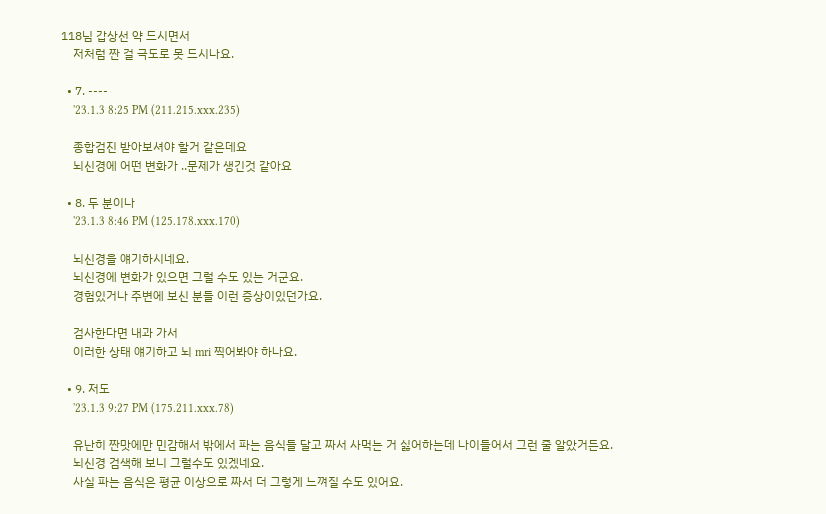118님 갑상선 약 드시면서
    저처럼 짠 걸 극도로 못 드시나요.

  • 7. ----
    '23.1.3 8:25 PM (211.215.xxx.235)

    종합검진 받아보셔야 할거 같은데요
    뇌신경에 어떤 변화가 ..문제가 생긴것 같아요

  • 8. 두 분이나
    '23.1.3 8:46 PM (125.178.xxx.170)

    뇌신경을 얘기하시네요.
    뇌신경에 변화가 있으면 그럴 수도 있는 거군요.
    경험있거나 주변에 보신 분들 이런 증상이있던가요.

    검사한다면 내과 가서
    이러한 상태 얘기하고 뇌 mri 찍어봐야 하나요.

  • 9. 저도
    '23.1.3 9:27 PM (175.211.xxx.78)

    유난히 짠맛에만 민감해서 밖에서 파는 음식들 달고 짜서 사먹는 거 싫어하는데 나이들어서 그런 줄 알았거든요.
    뇌신경 검색해 보니 그럴수도 있겠네요.
    사실 파는 음식은 평균 이상으로 짜서 더 그렇게 느껴질 수도 있어요.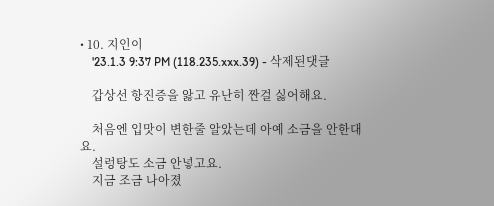• 10. 지인이
    '23.1.3 9:37 PM (118.235.xxx.39) - 삭제된댓글

    갑상선 항진증을 앓고 유난히 짠걸 싫어해요.

    처음엔 입맛이 변한줄 알았는데 아예 소금을 안한대요.
    설렁탕도 소금 안넣고요.
    지금 조금 나아졌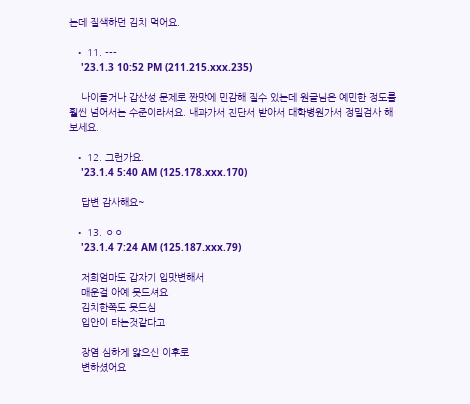는데 질색하던 김치 먹어요.

  • 11. ---
    '23.1.3 10:52 PM (211.215.xxx.235)

    나이들거나 갑산성 문제로 짠맛에 민감해 질수 있는데 원글님은 예민한 정도를 훨씬 넘어서는 수준이라서요. 내과가서 진단서 받아서 대학병원가서 정밀검사 해보세요.

  • 12. 그런가요.
    '23.1.4 5:40 AM (125.178.xxx.170)

    답변 감사해요~

  • 13. ㅇㅇ
    '23.1.4 7:24 AM (125.187.xxx.79)

    저희엄마도 갑자기 입맛변해서
    매운걸 아예 못드셔요
    김치한쪽도 못드심
    입안이 타는것같다고

    장염 심하게 앓으신 이후로
    변하셨어요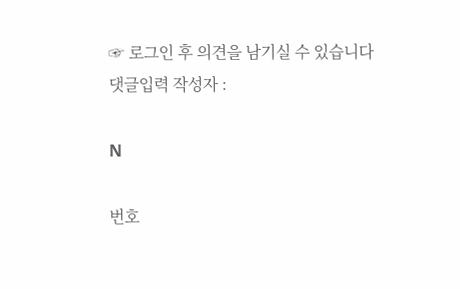☞ 로그인 후 의견을 남기실 수 있습니다
댓글입력 작성자 :

N

번호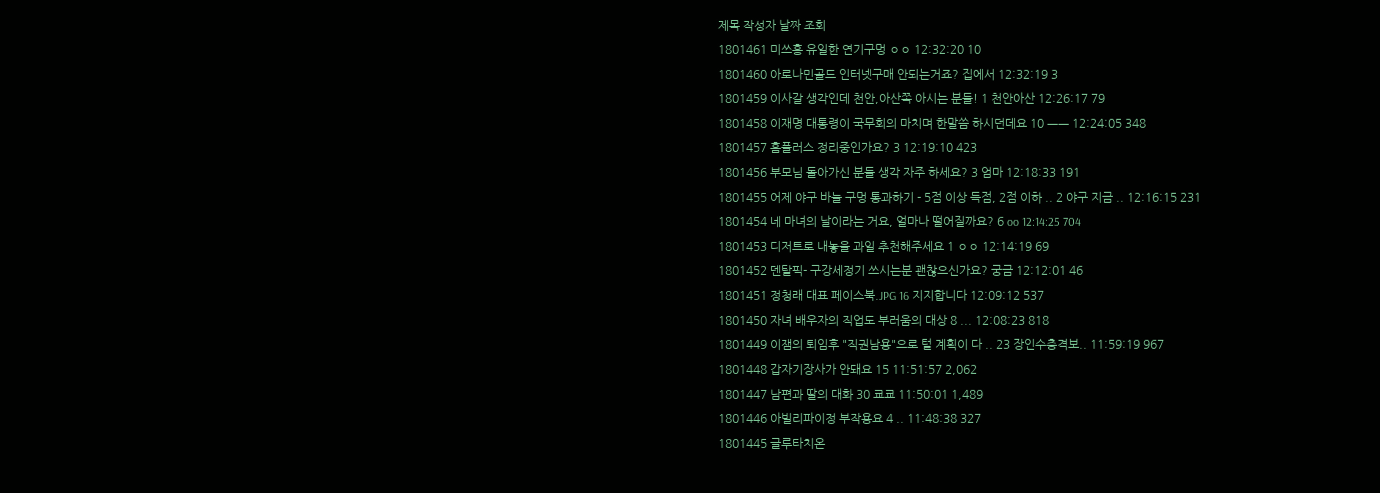제목 작성자 날짜 조회
1801461 미쓰홍 유일한 연기구멍 ㅇㅇ 12:32:20 10
1801460 아로나민골드 인터넷구매 안되는거죠? 집에서 12:32:19 3
1801459 이사갈 생각인데 천안,아산쪽 아시는 분들! 1 천안아산 12:26:17 79
1801458 이재명 대통령이 국무회의 마치며 한말씀 하시던데요 10 ㅡㅡ 12:24:05 348
1801457 홈플러스 정리중인가요? 3 12:19:10 423
1801456 부모님 돌아가신 분들 생각 자주 하세요? 3 엄마 12:18:33 191
1801455 어제 야구 바늘 구멍 통과하기 - 5점 이상 득점, 2점 이하 .. 2 야구 지금 .. 12:16:15 231
1801454 네 마녀의 날이라는 거요, 얼마나 떨어질까요? 6 oo 12:14:25 704
1801453 디저트로 내놓을 과일 추천해주세요 1 ㅇㅇ 12:14:19 69
1801452 덴탈픽- 구강세정기 쓰시는분 괜찮으신가요? 궁금 12:12:01 46
1801451 정청래 대표 페이스북.JPG 16 지지합니다 12:09:12 537
1801450 자녀 배우자의 직업도 부러움의 대상 8 ... 12:08:23 818
1801449 이잼의 퇴임후 "직권남용"으로 털 계획이 다 .. 23 장인수충격보.. 11:59:19 967
1801448 갑자기장사가 안돼요 15 11:51:57 2,062
1801447 남편과 딸의 대화 30 쿄쿄 11:50:01 1,489
1801446 아빌리파이정 부작용요 4 .. 11:48:38 327
1801445 글루타치온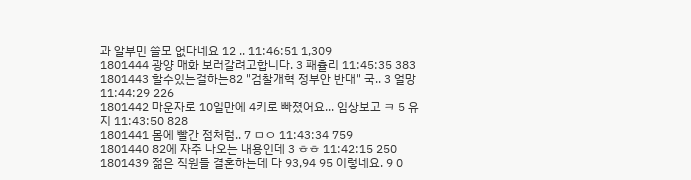과 알부민 쓸모 없다네요 12 .. 11:46:51 1,309
1801444 광양 매화 보러갈려고합니다. 3 패츌리 11:45:35 383
1801443 할수있는걸하는82 "검찰개혁 정부안 반대" 국.. 3 얼망 11:44:29 226
1801442 마운자로 10일만에 4키로 빠졌어요... 임상보고 ㅋ 5 유지 11:43:50 828
1801441 몸에 빨간 점처럼.. 7 ㅁㅇ 11:43:34 759
1801440 82에 자주 나오는 내용인데 3 ㅎㅎ 11:42:15 250
1801439 젊은 직원들 결혼하는데 다 93,94 95 이렇네요. 9 0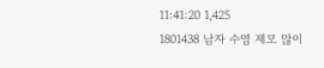11:41:20 1,425
1801438 남자 수염 제모 많이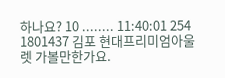하나요? 10 ........ 11:40:01 254
1801437 김포 현대프리미엄아울렛 가볼만한가요.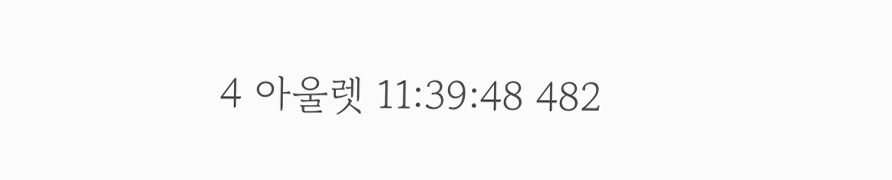4 아울렛 11:39:48 482